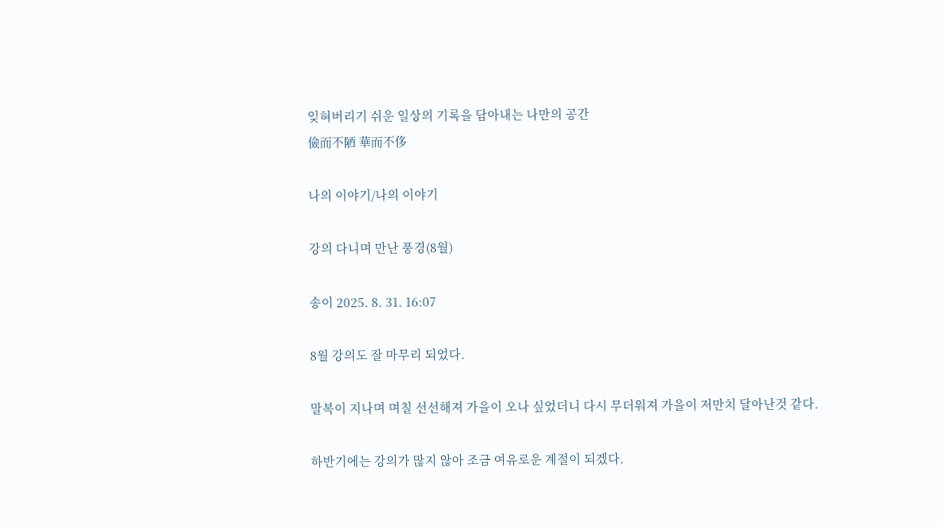잊혀버리기 쉬운 일상의 기록을 담아내는 나만의 공간
儉而不陋 華而不侈

나의 이야기/나의 이야기

강의 다니며 만난 풍경(8월)

송이 2025. 8. 31. 16:07

8월 강의도 잘 마무리 되었다.

말복이 지나며 며칠 선선해져 가을이 오나 싶었더니 다시 무더워져 가을이 저만치 달아난것 같다.

하반기에는 강의가 많지 않아 조금 여유로운 계절이 되겠다.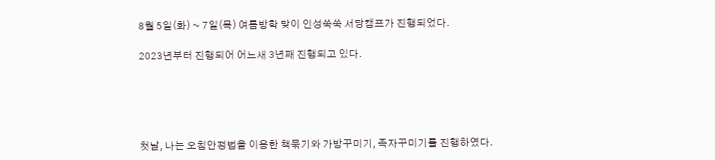8월 5일(화) ~ 7일(목) 여름방학 맞이 인성쑥쑥 서당캠프가 진행되었다.

2023년부터 진행되어 어느새 3년째 진행되고 있다.





첫날, 나는 오침안정법을 이용한 책묶기와 가방꾸미기, 족자꾸미기를 진행하였다.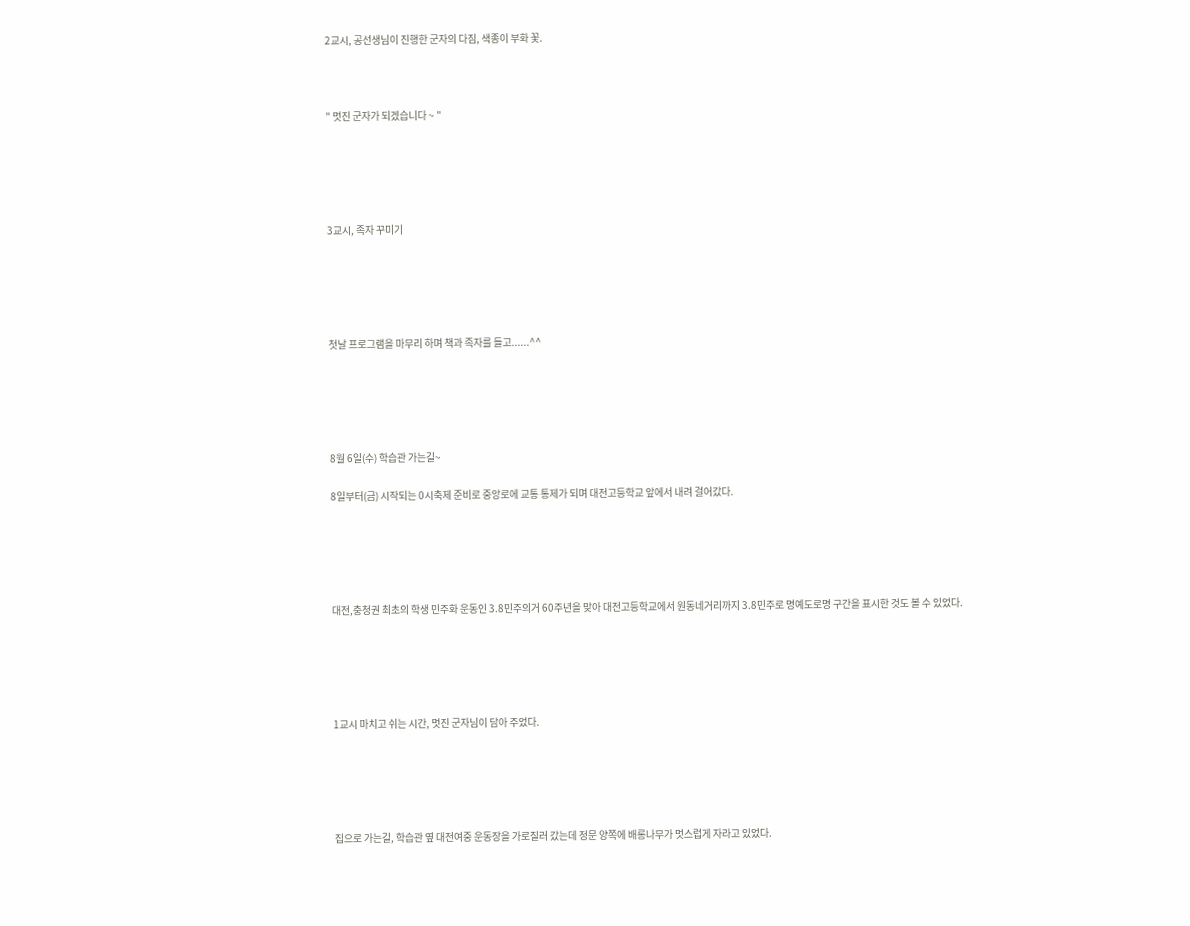2교시, 공선생님이 진행한 군자의 다짐, 색종이 부화 꽃.



" 멋진 군자가 되겠습니다 ~ "





3교시, 족자 꾸미기





첫날 프로그램을 마무리 하며 책과 족자를 들고......^^





8월 6일(수) 학습관 가는길~

8일부터(금) 시작되는 0시축제 준비로 중앙로에 교통 통제가 되며 대전고등학교 앞에서 내려 걸어갔다.





대전,충청권 최초의 학생 민주화 운동인 3.8민주의거 60주년을 맞아 대전고등학교에서 원동네거리까지 3.8민주로 명예도로명 구간을 표시한 것도 볼 수 있었다.





1교시 마치고 쉬는 시간, 멋진 군자님이 담아 주었다.





집으로 가는길, 학습관 옆 대전여중 운동장을 가로질러 갔는데 정문 양쪽에 배롱나무가 멋스럽게 자라고 있었다.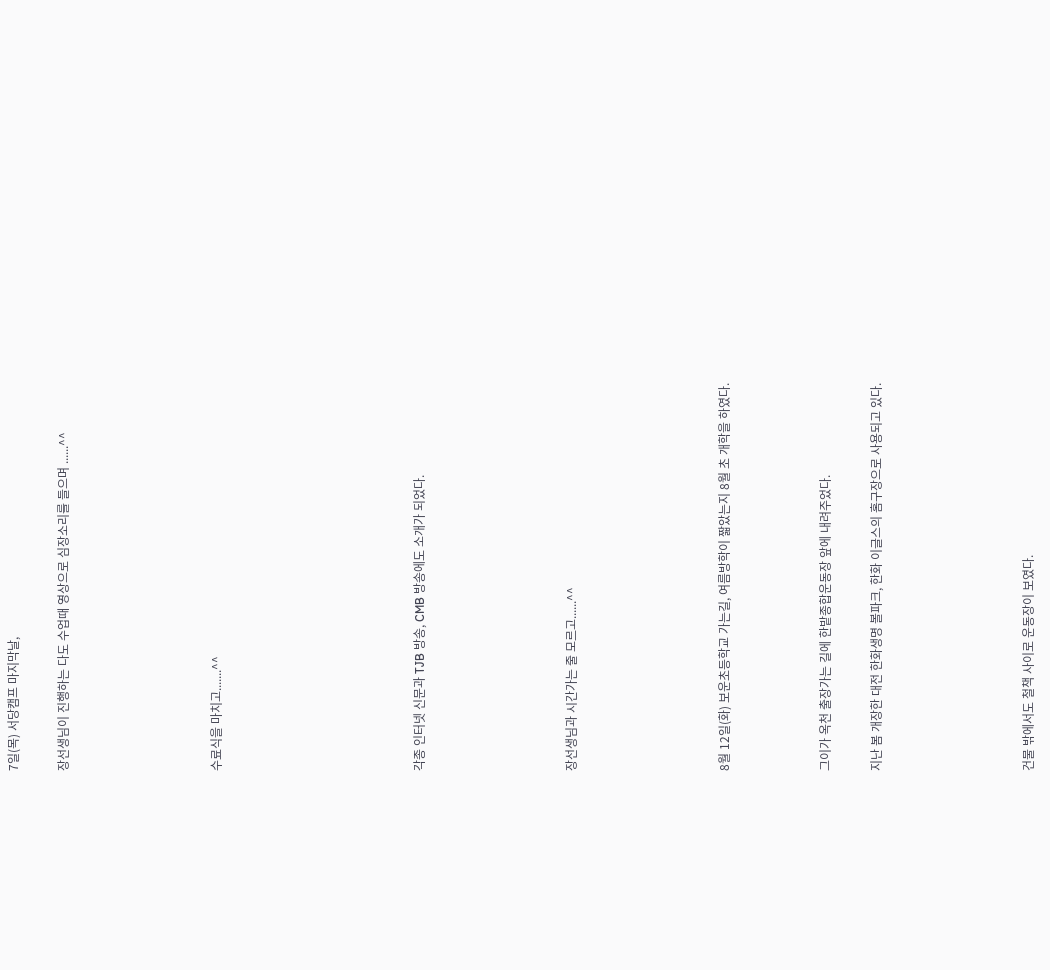7일(목) 서당캠프 마지막날,

장선생님이 진행하는 다도 수업때 영상으로 심장소리를 들으며 ......^^





수료식을 마치고.......^^







각종 인터넷 신문과 TJB 방송, CMB 방송에도 소개가 되었다.





장선생님과 시간가는 줄 모르고......^^





8월 12일(화) 보운초등학교 가는길, 여름방학이 짧았는지 8월 초 개학을 하였다.



그이가 옥천 출장가는 길에 한밭종합운동장 앞에 내려주었다.

지난 봄 개장한 대전 한화생명 볼파크, 한화 이글스의 홈구장으로 사용되고 있다.





건물 밖에서도 철책 사이로 운동장이 보였다.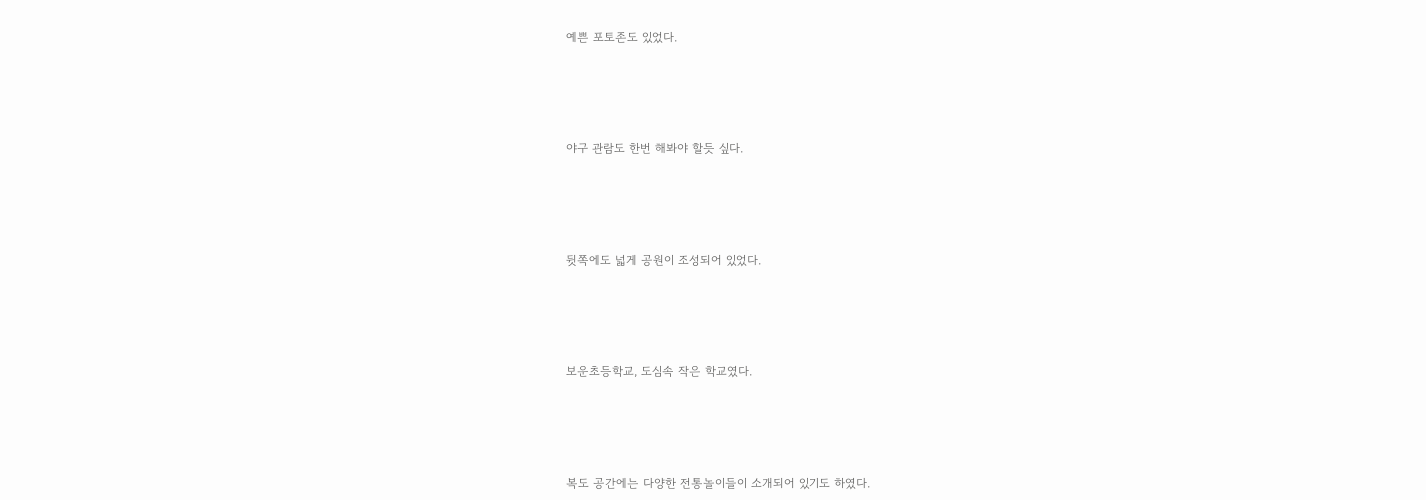예쁜 포토존도 있었다.





야구 관람도 한번 해봐야 할듯 싶다.





뒷쪽에도 넓게 공원이 조성되어 있었다.





보운초등학교, 도심속 작은 학교였다.





복도 공간에는 다양한 전통놀이들이 소개되어 있기도 하였다.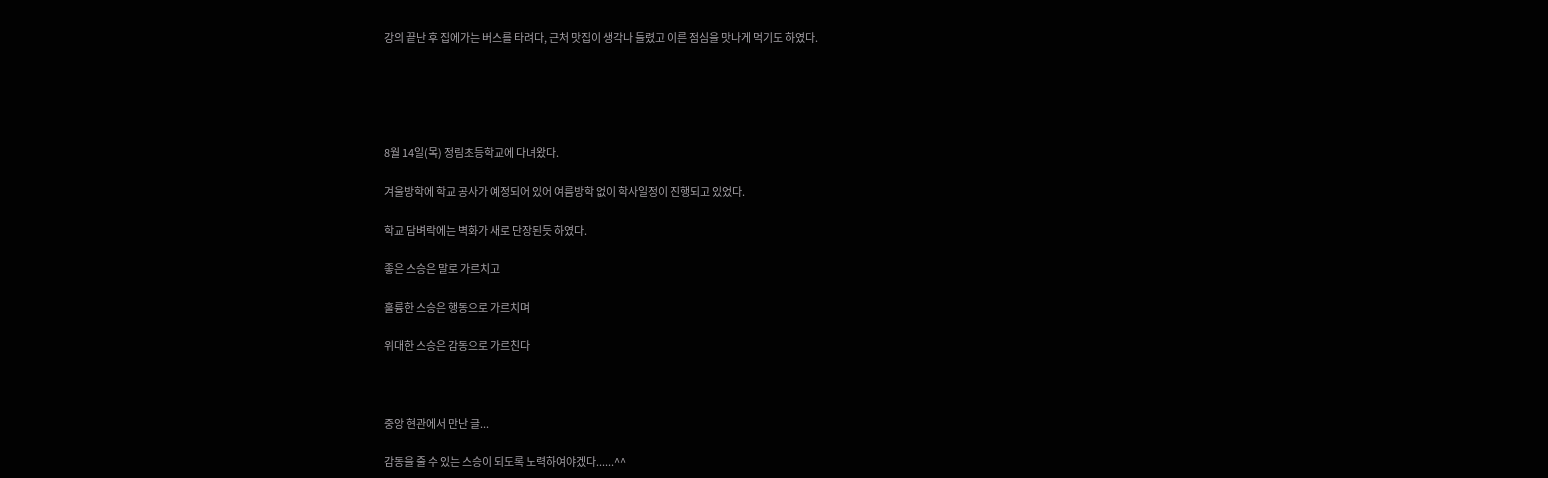강의 끝난 후 집에가는 버스를 타려다, 근처 맛집이 생각나 들렸고 이른 점심을 맛나게 먹기도 하였다.





8월 14일(목) 정림초등학교에 다녀왔다.

겨울방학에 학교 공사가 예정되어 있어 여름방학 없이 학사일정이 진행되고 있었다.

학교 담벼락에는 벽화가 새로 단장된듯 하였다.

좋은 스승은 말로 가르치고

훌륭한 스승은 행동으로 가르치며

위대한 스승은 감동으로 가르친다



중앙 현관에서 만난 글...

감동을 줄 수 있는 스승이 되도록 노력하여야겠다......^^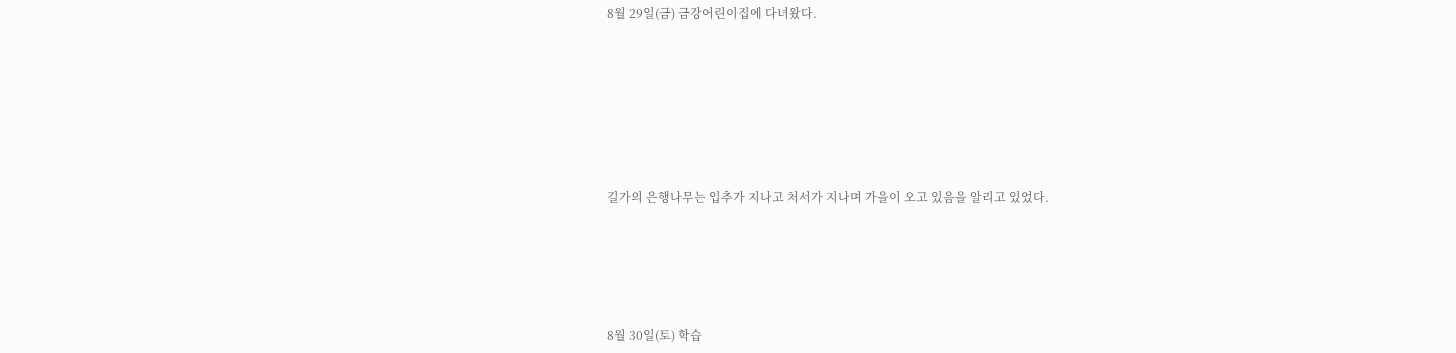8월 29일(금) 금강어린이집에 다녀왔다.







길가의 은행나무는 입추가 지나고 처서가 지나며 가을이 오고 있음을 알리고 있었다.





8월 30일(토) 학습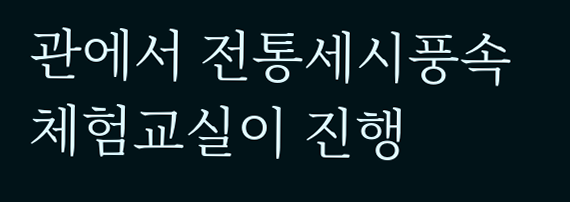관에서 전통세시풍속 체험교실이 진행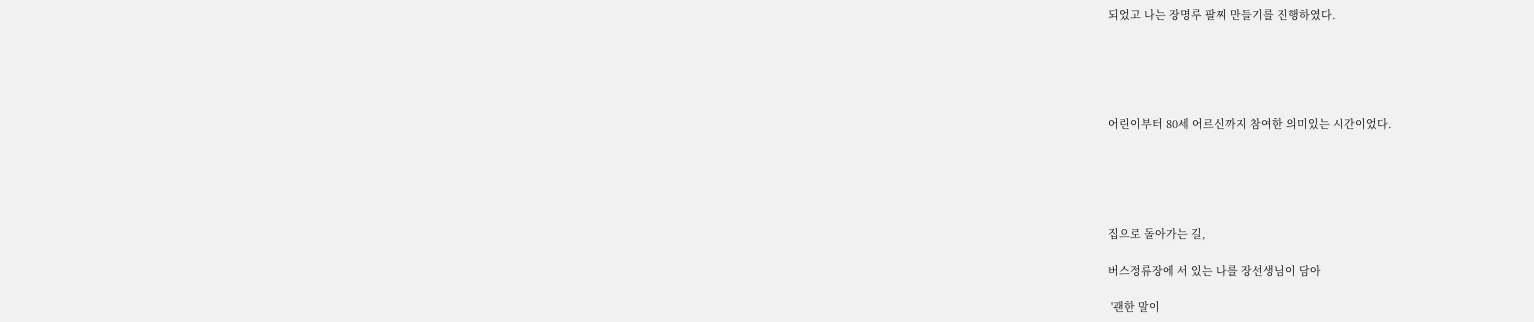되었고 나는 장명루 팔찌 만들기를 진행하였다.





어린이부터 80세 어르신까지 참여한 의미있는 시간이었다.





집으로 돌아가는 길,

버스정류장에 서 있는 나를 장선생님이 담아

 '괜한 말이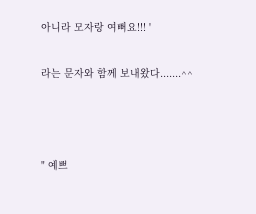아니라 모자랑 여뻐요!!! '

라는 문자와 함께 보내왔다.......^^



" 예쁘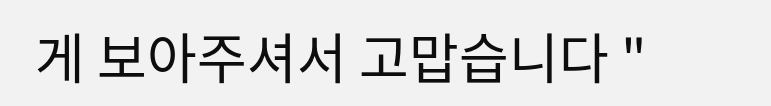게 보아주셔서 고맙습니다 "